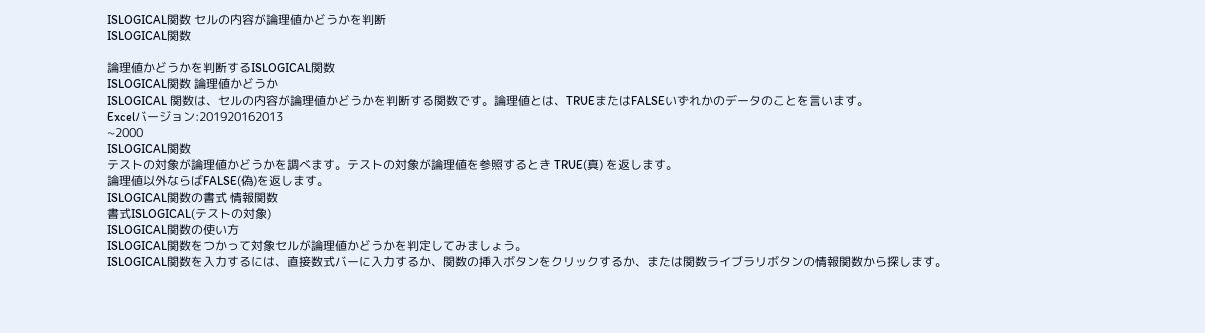ISLOGICAL関数 セルの内容が論理値かどうかを判断
ISLOGICAL関数

論理値かどうかを判断するISLOGICAL関数
ISLOGICAL関数 論理値かどうか
ISLOGICAL 関数は、セルの内容が論理値かどうかを判断する関数です。論理値とは、TRUEまたはFALSEいずれかのデータのことを言います。
Excelバージョン:201920162013
~2000
ISLOGICAL関数
テストの対象が論理値かどうかを調べます。テストの対象が論理値を参照するとき TRUE(真) を返します。
論理値以外ならばFALSE(偽)を返します。
ISLOGICAL関数の書式 情報関数
書式ISLOGICAL(テストの対象)
ISLOGICAL関数の使い方
ISLOGICAL関数をつかって対象セルが論理値かどうかを判定してみましょう。
ISLOGICAL関数を入力するには、直接数式バーに入力するか、関数の挿入ボタンをクリックするか、または関数ライブラリボタンの情報関数から探します。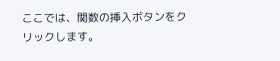ここでは、関数の挿入ボタンをクリックします。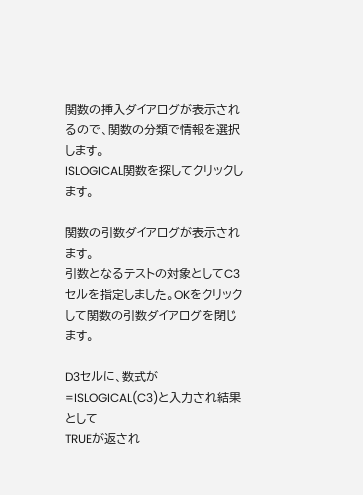関数の挿入ダイアログが表示されるので、関数の分類で情報を選択します。
ISLOGICAL関数を探してクリックします。

関数の引数ダイアログが表示されます。
引数となるテストの対象としてC3セルを指定しました。OKをクリックして関数の引数ダイアログを閉じます。

D3セルに、数式が
=ISLOGICAL(C3)と入力され結果として
TRUEが返され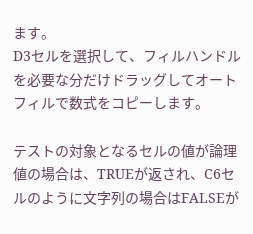ます。
D3セルを選択して、フィルハンドルを必要な分だけドラッグしてオートフィルで数式をコピーします。

テストの対象となるセルの値が論理値の場合は、TRUEが返され、C6セルのように文字列の場合はFALSEが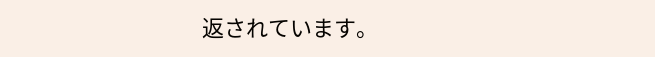返されています。